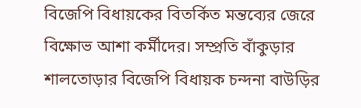বিজেপি বিধায়কের বিতর্কিত মন্তব্যের জেরে বিক্ষোভ আশা কর্মীদের। সম্প্রতি বাঁকুড়ার শালতোড়ার বিজেপি বিধায়ক চন্দনা বাউড়ির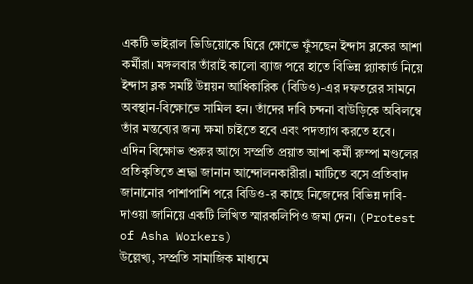একটি ভাইরাল ভিডিয়োকে ঘিরে ক্ষোভে ফুঁসছেন ইন্দাস ব্লকের আশা কর্মীরা। মঙ্গলবার তাঁরাই কালো ব্যাজ পরে হাতে বিভিন্ন প্ল্যাকার্ড নিয়ে ইন্দাস ব্লক সমষ্টি উন্নয়ন আধিকারিক (বিডিও)-এর দফতরের সামনে অবস্থান-বিক্ষোভে সামিল হন। তাঁদের দাবি চন্দনা বাউড়িকে অবিলম্বে তাঁর মন্তব্যের জন্য ক্ষমা চাইতে হবে এবং পদত্যাগ করতে হবে।
এদিন বিক্ষোভ শুরুর আগে সম্প্রতি প্রয়াত আশা কর্মী রুম্পা মণ্ডলের প্রতিকৃতিতে শ্রদ্ধা জানান আন্দোলনকারীরা। মাটিতে বসে প্রতিবাদ জানানোর পাশাপাশি পরে বিডিও-র কাছে নিজেদের বিভিন্ন দাবি-দাওয়া জানিয়ে একটি লিখিত স্মারকলিপিও জমা দেন। (Protest of Asha Workers)
উল্লেখ্য, সম্প্রতি সামাজিক মাধ্যমে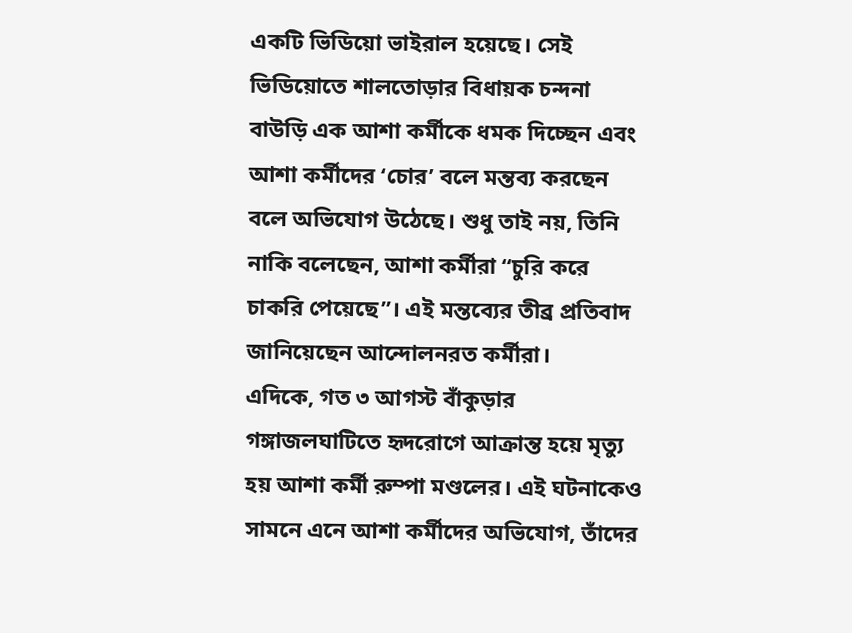একটি ভিডিয়ো ভাইরাল হয়েছে। সেই ভিডিয়োতে শালতোড়ার বিধায়ক চন্দনা বাউড়ি এক আশা কর্মীকে ধমক দিচ্ছেন এবং আশা কর্মীদের ‘চোর’ বলে মন্তব্য করছেন বলে অভিযোগ উঠেছে। শুধু তাই নয়, তিনি নাকি বলেছেন, আশা কর্মীরা “চুরি করে চাকরি পেয়েছে”। এই মন্তব্যের তীব্র প্রতিবাদ জানিয়েছেন আন্দোলনরত কর্মীরা।
এদিকে, গত ৩ আগস্ট বাঁকুড়ার গঙ্গাজলঘাটিতে হৃদরোগে আক্রান্ত হয়ে মৃত্যু হয় আশা কর্মী রুম্পা মণ্ডলের। এই ঘটনাকেও সামনে এনে আশা কর্মীদের অভিযোগ, তাঁদের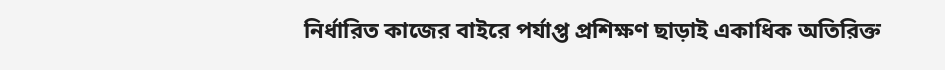নির্ধারিত কাজের বাইরে পর্যাপ্ত প্রশিক্ষণ ছাড়াই একাধিক অতিরিক্ত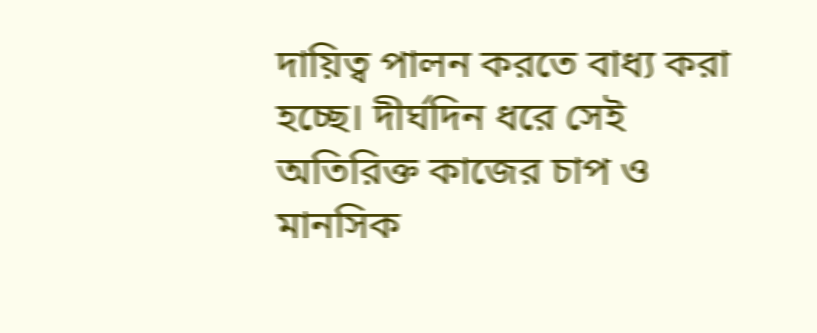দায়িত্ব পালন করতে বাধ্য করা হচ্ছে। দীর্ঘদিন ধরে সেই অতিরিক্ত কাজের চাপ ও মানসিক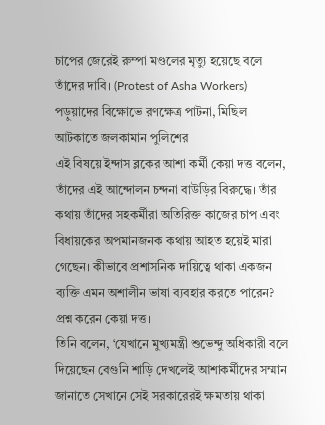চাপের জেরেই রুম্পা মণ্ডলের মৃত্যু হয়েছে বলে তাঁদের দাবি। (Protest of Asha Workers)
পড়ুয়াদের বিক্ষোভে রণক্ষেত্র পাটনা, মিছিল আটকাতে জলকামান পুলিশের
এই বিষয়ে ইন্দাস ব্লকের আশা কর্মী কেয়া দত্ত বলেন, তাঁদের এই আন্দোলন চন্দনা বাউড়ির বিরুদ্ধে। তাঁর কথায় তাঁদের সহকর্মীরা অতিরিক্ত কাজের চাপ এবং বিধায়কের অপমানজনক কথায় আহত হয়েই মারা গেছেন। কীভাবে প্রশাসনিক দায়িত্বে থাকা একজন ব্যক্তি এমন অশালীন ভাষা ব্যবহার করতে পারেন? প্রশ্ন করেন কেয়া দত্ত।
তিনি বলেন, ‘যেখানে মুখ্যমন্ত্রী শুভেন্দু অধিকারী বলে দিয়েছেন বেগুনি শাড়ি দেখলেই আশাকর্মীদের সম্মান জানাতে সেখানে সেই সরকারেরই ক্ষমতায় থাকা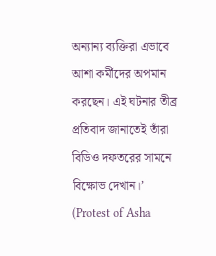অন্যান্য ব্যক্তিরা এভাবে আশা কর্মীদের অপমান করছেন। এই ঘটনার তীব্র প্রতিবাদ জানাতেই তাঁরা বিডিও দফতরের সামনে বিক্ষোভ দেখান।’ (Protest of Asha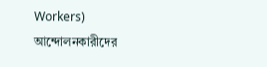Workers)
আন্দোলনকারীদের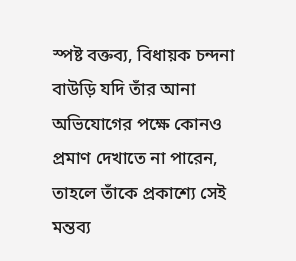স্পষ্ট বক্তব্য, বিধায়ক চন্দনা বাউড়ি যদি তাঁর আনা অভিযোগের পক্ষে কোনও প্রমাণ দেখাতে না পারেন, তাহলে তাঁকে প্রকাশ্যে সেই মন্তব্য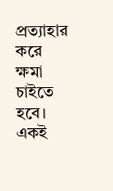প্রত্যাহার করে ক্ষমা চাইতে হবে। একই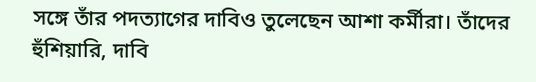সঙ্গে তাঁর পদত্যাগের দাবিও তুলেছেন আশা কর্মীরা। তাঁদের হুঁশিয়ারি, দাবি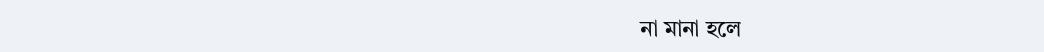না মানা হলে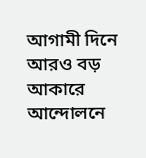আগামী দিনে আরও বড় আকারে আন্দোলনে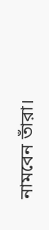নামবেন তাঁরা।